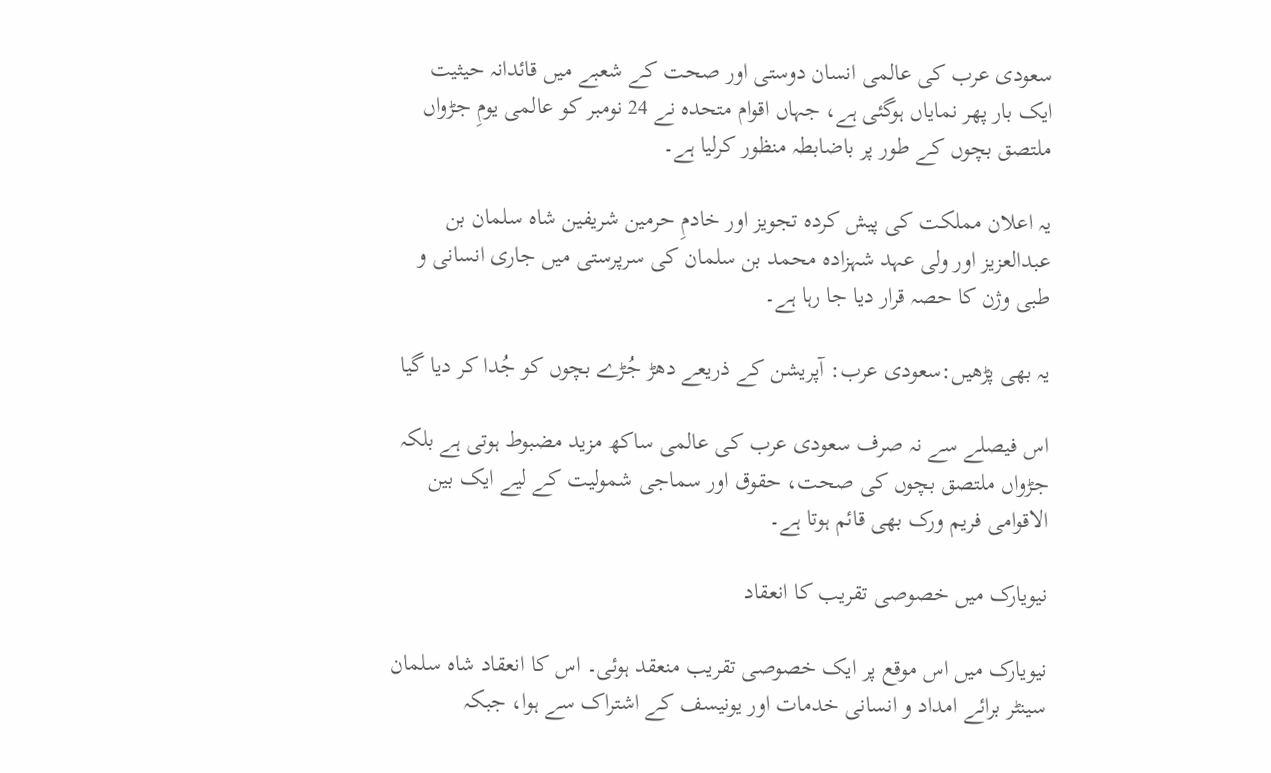سعودی عرب کی عالمی انسان دوستی اور صحت کے شعبے میں قائدانہ حیثیت ایک بار پھر نمایاں ہوگئی ہے، جہاں اقوام متحدہ نے 24 نومبر کو عالمی یومِ جڑواں ملتصق بچوں کے طور پر باضابطہ منظور کرلیا ہے۔

یہ اعلان مملکت کی پیش کردہ تجویز اور خادمِ حرمین شریفین شاہ سلمان بن عبدالعزیز اور ولی عہد شہزادہ محمد بن سلمان کی سرپرستی میں جاری انسانی و طبی وژن کا حصہ قرار دیا جا رہا ہے۔

یہ بھی پڑھیں:سعودی عرب: آپریشن کے ذریعے دھڑ جُڑے بچوں کو جُدا کر دیا گیا

اس فیصلے سے نہ صرف سعودی عرب کی عالمی ساکھ مزید مضبوط ہوتی ہے بلکہ جڑواں ملتصق بچوں کی صحت، حقوق اور سماجی شمولیت کے لیے ایک بین الاقوامی فریم ورک بھی قائم ہوتا ہے۔

نیویارک میں خصوصی تقریب کا انعقاد

نیویارک میں اس موقع پر ایک خصوصی تقریب منعقد ہوئی۔ اس کا انعقاد شاہ سلمان سینٹر برائے امداد و انسانی خدمات اور یونیسف کے اشتراک سے ہوا، جبکہ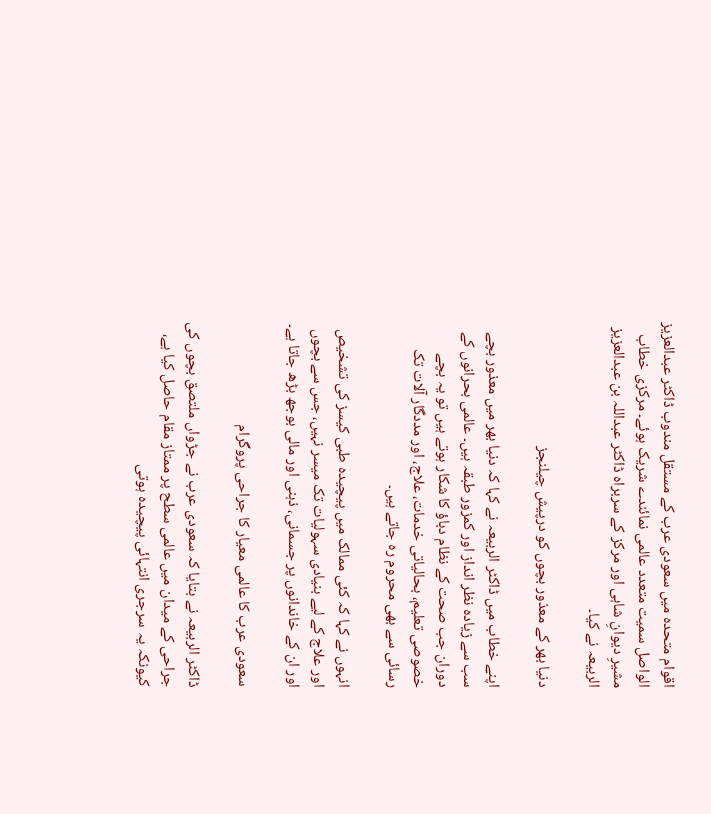اقوام متحدہ میں سعودی عرب کے مستقل مندوب ڈاکٹر عبدالعزیز الواصل سمیت متعدد عالمی نمائندے شریک ہوئے۔ مرکزی خطاب مشیرِ دیوانِ شاہی اور مرکز کے سربراہ ڈاکٹر عبداللہ بن عبدالعزیز الربیعہ نے کیا۔

دنیا بھر کے معذور بچوں کو درپیش چیلنجز

اپنے خطاب میں ڈاکٹر الربیعہ نے کہا کہ دنیا بھر میں معذور بچے سب سے زیادہ نظر انداز اور کمزور طبقہ ہیں۔ عالمی بحرانوں کے دوران جب صحت کے نظام دباؤ کا شکار ہوتے ہیں تو یہ بچے خصوصی تعلیم، بحالیاتی خدمات، علاج، اور مددگار آلات تک رسائی سے بھی محروم رہ جاتے ہیں۔

انہوں نے کہا کہ کئی ممالک میں پیچیدہ طبی کیسز کی تشخیص اور علاج کے لیے بنیادی سہولیات تک میسر نہیں، جس سے بچوں اور ان کے خاندانوں پر جسمانی، ذہنی اور مالی بوجھ بڑھ جاتا ہے۔

سعودی عرب کا عالمی معیار کا جراحی پروگرام

ڈاکٹر الربیعہ نے بتایا کہ سعودی عرب نے جڑواں ملتصق بچوں کی جراحی کے میدان میں عالمی سطح پر ممتاز مقام حاصل کیا ہے، کیونکہ یہ سرجری انتہائی پیچیدہ ہوتی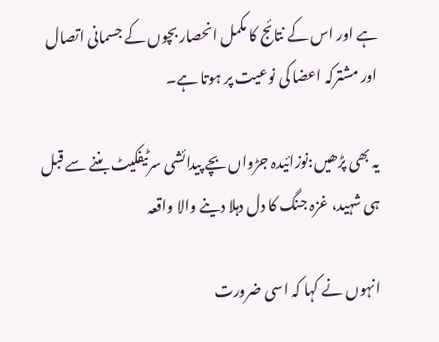ہے اور اس کے نتائج کا مکمل انحصار بچوں کے جسمانی اتصال اور مشترکہ اعضا کی نوعیت پر ہوتا ہے۔

یہ بھی پڑھیں:نوزائیدہ جڑواں بچے پیدائشی سرٹیفکیٹ بننے سے قبل ہی شہید، غزہ جنگ کا دل دہلا دینے والا واقعہ

انہوں نے کہا کہ اسی ضرورت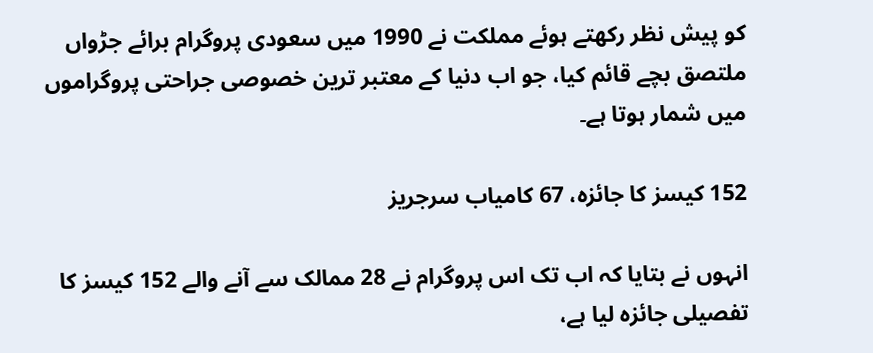کو پیش نظر رکھتے ہوئے مملکت نے 1990 میں سعودی پروگرام برائے جڑواں ملتصق بچے قائم کیا، جو اب دنیا کے معتبر ترین خصوصی جراحتی پروگراموں میں شمار ہوتا ہے۔

152 کیسز کا جائزہ، 67 کامیاب سرجریز

انہوں نے بتایا کہ اب تک اس پروگرام نے 28 ممالک سے آنے والے 152 کیسز کا تفصیلی جائزہ لیا ہے،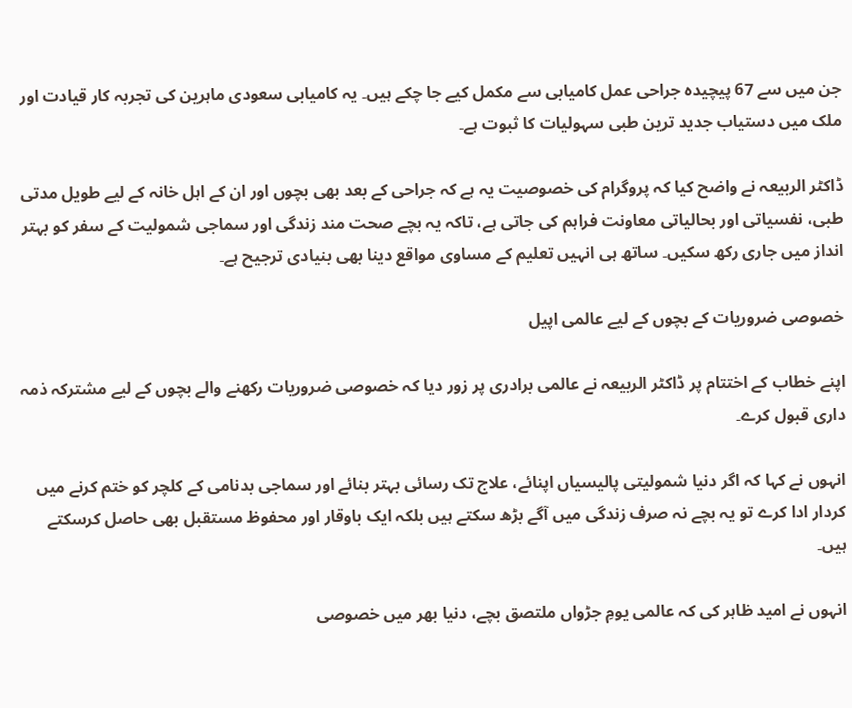جن میں سے 67 پیچیدہ جراحی عمل کامیابی سے مکمل کیے جا چکے ہیں۔ یہ کامیابی سعودی ماہرین کی تجربہ کار قیادت اور ملک میں دستیاب جدید ترین طبی سہولیات کا ثبوت ہے۔

ڈاکٹر الربیعہ نے واضح کیا کہ پروگرام کی خصوصیت یہ ہے کہ جراحی کے بعد بھی بچوں اور ان کے اہل خانہ کے لیے طویل مدتی طبی، نفسیاتی اور بحالیاتی معاونت فراہم کی جاتی ہے، تاکہ یہ بچے صحت مند زندگی اور سماجی شمولیت کے سفر کو بہتر انداز میں جاری رکھ سکیں۔ ساتھ ہی انہیں تعلیم کے مساوی مواقع دینا بھی بنیادی ترجیح ہے۔

خصوصی ضروریات کے بچوں کے لیے عالمی اپیل

اپنے خطاب کے اختتام پر ڈاکٹر الربیعہ نے عالمی برادری پر زور دیا کہ خصوصی ضروریات رکھنے والے بچوں کے لیے مشترکہ ذمہ داری قبول کرے۔

انہوں نے کہا کہ اگر دنیا شمولیتی پالیسیاں اپنائے، علاج تک رسائی بہتر بنائے اور سماجی بدنامی کے کلچر کو ختم کرنے میں کردار ادا کرے تو یہ بچے نہ صرف زندگی میں آگے بڑھ سکتے ہیں بلکہ ایک باوقار اور محفوظ مستقبل بھی حاصل کرسکتے ہیں۔

انہوں نے امید ظاہر کی کہ عالمی یومِ جڑواں ملتصق بچے، دنیا بھر میں خصوصی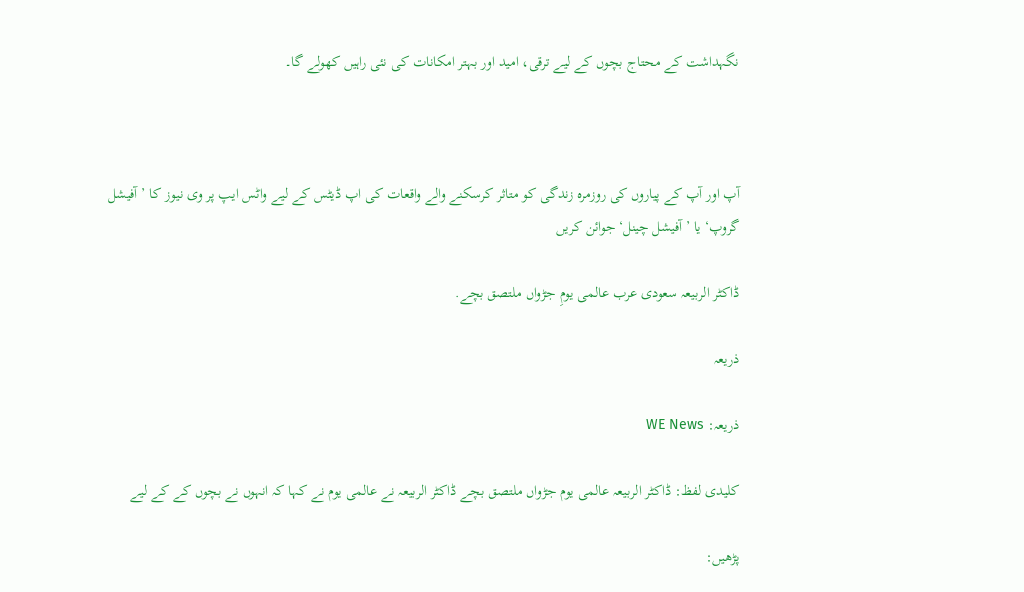نگہداشت کے محتاج بچوں کے لیے ترقی، امید اور بہتر امکانات کی نئی راہیں کھولے گا۔



آپ اور آپ کے پیاروں کی روزمرہ زندگی کو متاثر کرسکنے والے واقعات کی اپ ڈیٹس کے لیے واٹس ایپ پر وی نیوز کا ’آفیشل گروپ‘ یا ’آفیشل چینل‘ جوائن کریں

ڈاکٹر الربیعہ سعودی عرب عالمی یومِ جڑواں ملتصق بچے.

ذریعہ

ذریعہ: WE News

کلیدی لفظ: ڈاکٹر الربیعہ عالمی یوم جڑواں ملتصق بچے ڈاکٹر الربیعہ نے عالمی یوم نے کہا کہ انہوں نے بچوں کے کے لیے

پڑھیں: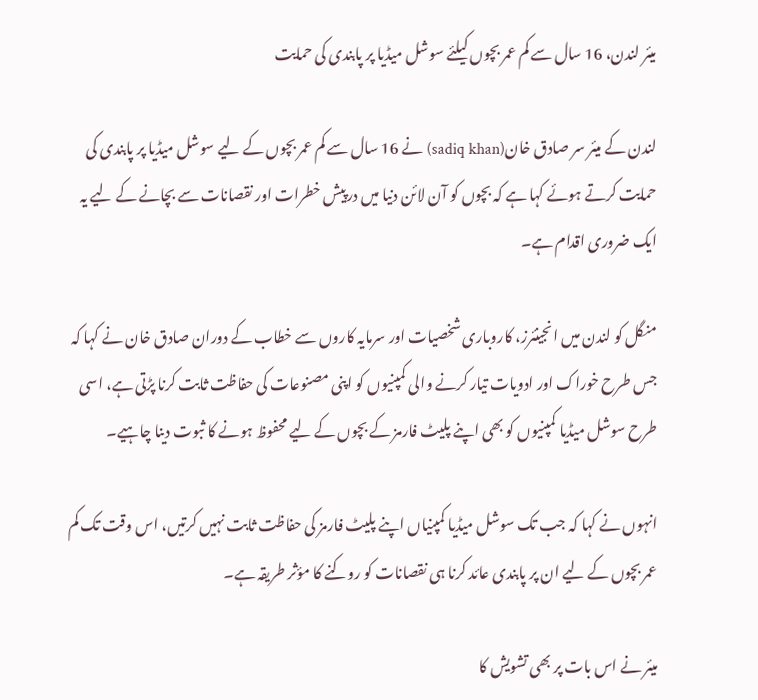میئر لندن، 16 سال سے کم عمر بچوں کیلئے سوشل میڈیا پر پابندی کی حمایت

لندن کے میئر سر صادق خان(sadiq khan) نے 16 سال سے کم عمر بچوں کے لیے سوشل میڈیا پر پابندی کی حمایت کرتے ہوئے کہا ہے کہ بچوں کو آن لائن دنیا میں درپیش خطرات اور نقصانات سے بچانے کے لیے یہ ایک ضروری اقدام ہے۔

منگل کو لندن میں انجینئرز، کاروباری شخصیات اور سرمایہ کاروں سے خطاب کے دوران صادق خان نے کہا کہ جس طرح خوراک اور ادویات تیار کرنے والی کمپنیوں کو اپنی مصنوعات کی حفاظت ثابت کرنا پڑتی ہے، اسی طرح سوشل میڈیا کمپنیوں کو بھی اپنے پلیٹ فارمز کے بچوں کے لیے محفوظ ہونے کا ثبوت دینا چاہیے۔

انہوں نے کہا کہ جب تک سوشل میڈیا کمپنیاں اپنے پلیٹ فارمز کی حفاظت ثابت نہیں کرتیں، اس وقت تک کم عمر بچوں کے لیے ان پر پابندی عائد کرنا ہی نقصانات کو روکنے کا مؤثر طریقہ ہے۔

میئر نے اس بات پر بھی تشویش کا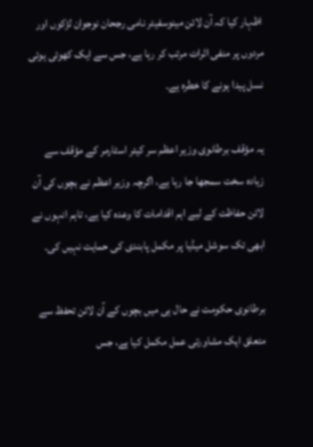اظہار کیا کہ آن لائن مینوسفیئر نامی رجحان نوجوان لڑکوں اور مردوں پر منفی اثرات مرتب کر رہا ہے، جس سے ایک کھوئی ہوئی نسل پیدا ہونے کا خطرہ ہے۔

یہ مؤقف برطانوی وزیر اعظم سر کیئر اسٹارمر کے مؤقف سے زیادہ سخت سمجھا جا رہا ہے، اگرچہ وزیر اعظم نے بچوں کی آن لائن حفاظت کے لیے اہم اقدامات کا وعدہ کیا ہے، تاہم انہوں نے ابھی تک سوشل میڈیا پر مکمل پابندی کی حمایت نہیں کی۔

برطانوی حکومت نے حال ہی میں بچوں کے آن لائن تحفظ سے متعلق ایک مشاورتی عمل مکمل کیا ہے، جس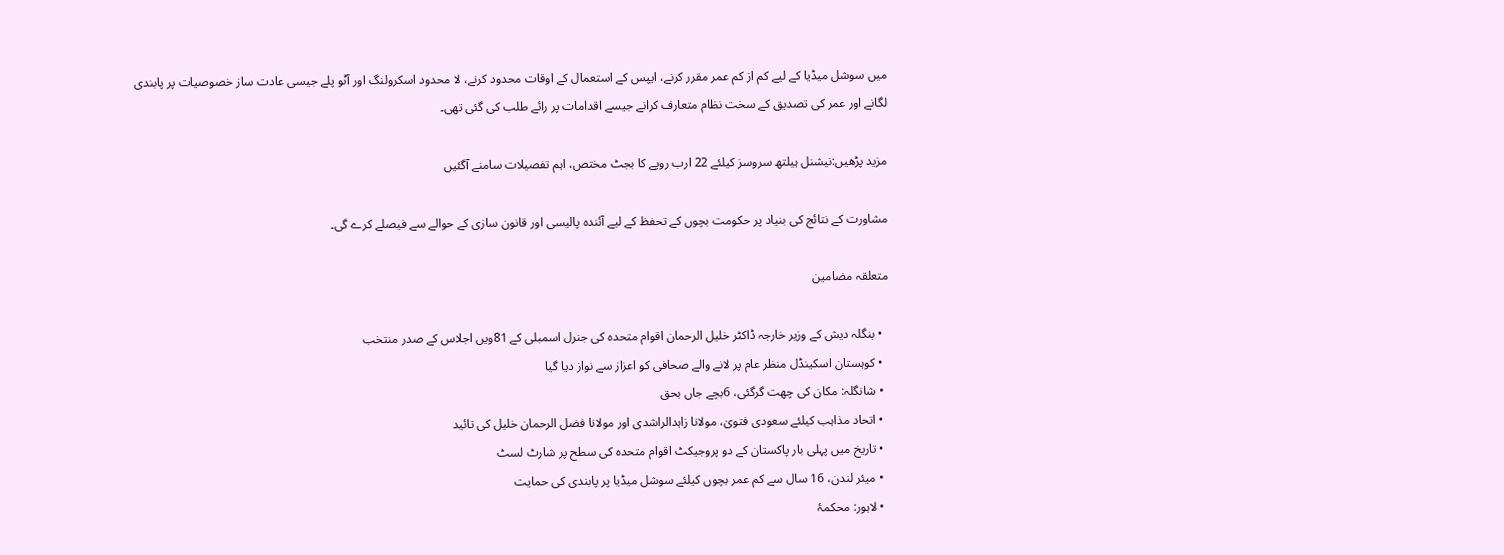میں سوشل میڈیا کے لیے کم از کم عمر مقرر کرنے، ایپس کے استعمال کے اوقات محدود کرنے، لا محدود اسکرولنگ اور آٹو پلے جیسی عادت ساز خصوصیات پر پابندی لگانے اور عمر کی تصدیق کے سخت نظام متعارف کرانے جیسے اقدامات پر رائے طلب کی گئی تھی۔

مزید پڑھیں:نیشنل ہیلتھ سروسز کیلئے 22 ارب روپے کا بجٹ مختص، اہم تفصیلات سامنے آگئیں

مشاورت کے نتائج کی بنیاد پر حکومت بچوں کے تحفظ کے لیے آئندہ پالیسی اور قانون سازی کے حوالے سے فیصلے کرے گی۔

متعلقہ مضامین

  • بنگلہ دیش کے وزیر خارجہ ڈاکٹر خلیل الرحمان اقوام متحدہ کی جنرل اسمبلی کے 81ویں اجلاس کے صدر منتخب
  • کوہستان اسکینڈل منظر عام پر لانے والے صحافی کو اعزاز سے نواز دیا گیا
  • شانگلہ: مکان کی چھت گرگئی، 6بچے جاں بحق
  • اتحاد مذاہب کیلئے سعودی فتویٰ، مولانا زاہدالراشدی اور مولانا فضل الرحمان خلیل کی تائید
  • تاریخ میں پہلی بار پاکستان کے دو پروجیکٹ اقوام متحدہ کی سطح پر شارٹ لسٹ
  • میئر لندن، 16 سال سے کم عمر بچوں کیلئے سوشل میڈیا پر پابندی کی حمایت
  • لاہور: محکمۂ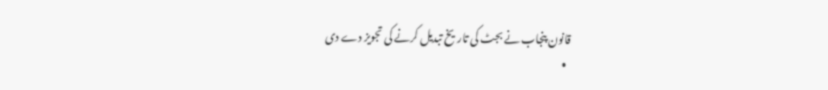قانون پنجاب نے بجٹ کی تاریخ تبدیل کرنے کی تجویز دے دی
  •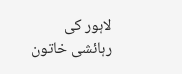لاہور کی رہائشی خاتون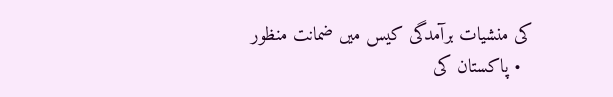کی منشیات برآمدگی کیس میں ضمانت منظور
  • پاکستان کی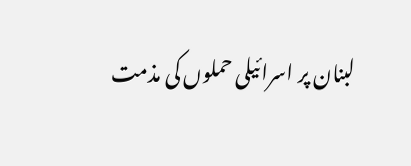لبنان پر اسرائیلی حملوں کی مذمت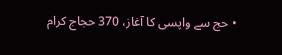• حج سے واپسی کا آغاز، 370 حجاج کرام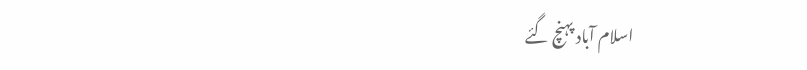اسلام آباد پہنچ گئے